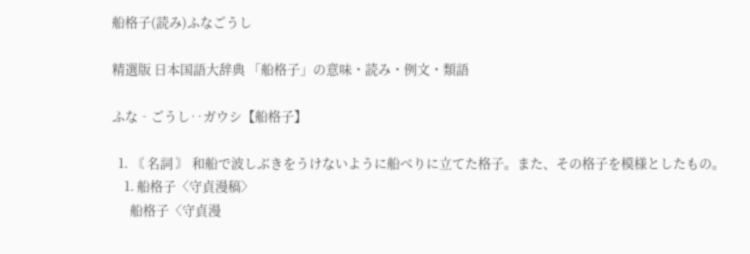船格子(読み)ふなごうし

精選版 日本国語大辞典 「船格子」の意味・読み・例文・類語

ふな‐ごうし‥ガウシ【船格子】

  1. 〘 名詞 〙 和船で波しぶきをうけないように船べりに立てた格子。また、その格子を模様としたもの。
    1. 船格子〈守貞漫稿〉
      船格子〈守貞漫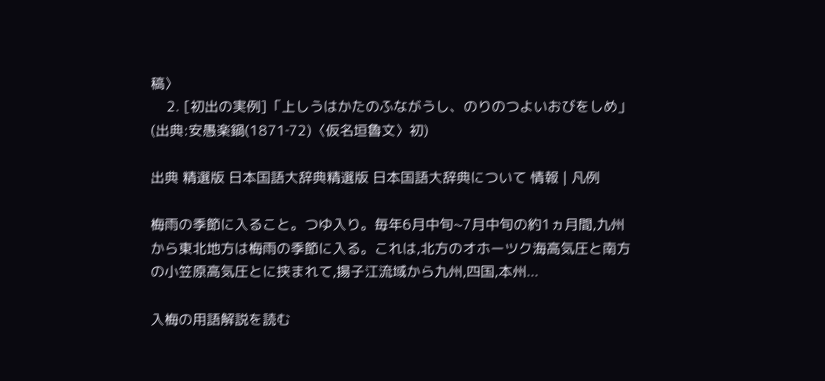稿〉
    2. [初出の実例]「上しうはかたのふながうし、のりのつよいおびをしめ」(出典:安愚楽鍋(1871‐72)〈仮名垣魯文〉初)

出典 精選版 日本国語大辞典精選版 日本国語大辞典について 情報 | 凡例

梅雨の季節に入ること。つゆ入り。毎年6月中旬~7月中旬の約1ヵ月間,九州から東北地方は梅雨の季節に入る。これは,北方のオホーツク海高気圧と南方の小笠原高気圧とに挟まれて,揚子江流域から九州,四国,本州...

入梅の用語解説を読む